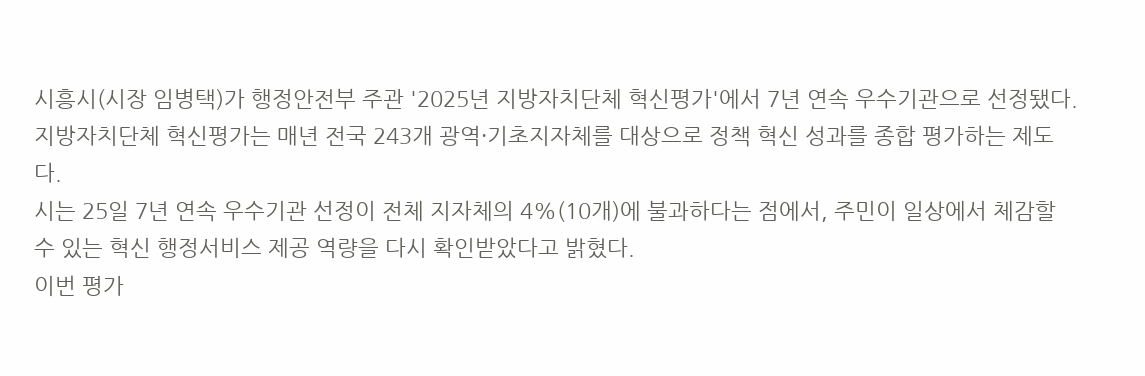시흥시(시장 임병택)가 행정안전부 주관 '2025년 지방자치단체 혁신평가'에서 7년 연속 우수기관으로 선정됐다.
지방자치단체 혁신평가는 매년 전국 243개 광역·기초지자체를 대상으로 정책 혁신 성과를 종합 평가하는 제도다.
시는 25일 7년 연속 우수기관 선정이 전체 지자체의 4%(10개)에 불과하다는 점에서, 주민이 일상에서 체감할 수 있는 혁신 행정서비스 제공 역량을 다시 확인받았다고 밝혔다.
이번 평가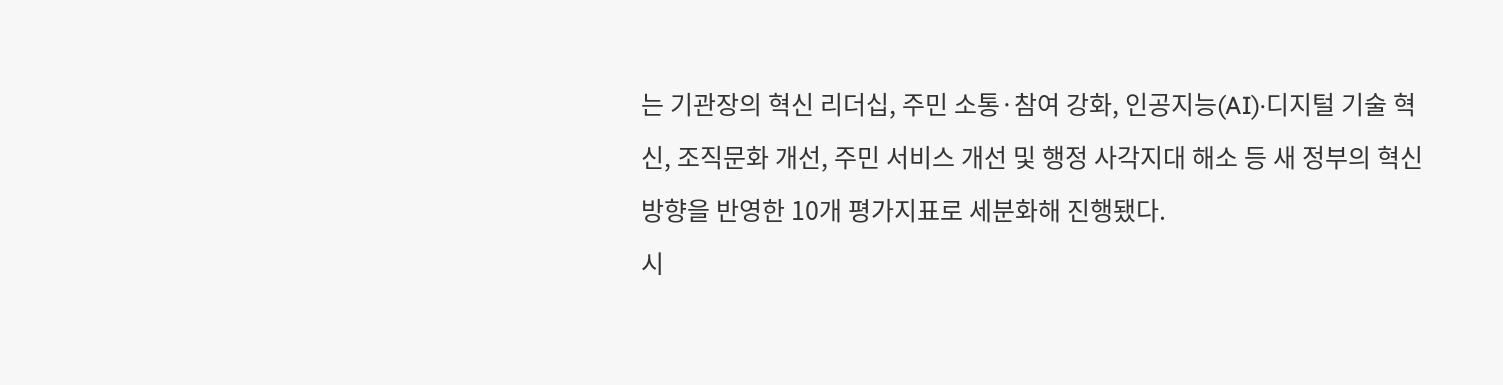는 기관장의 혁신 리더십, 주민 소통·참여 강화, 인공지능(AI)·디지털 기술 혁신, 조직문화 개선, 주민 서비스 개선 및 행정 사각지대 해소 등 새 정부의 혁신 방향을 반영한 10개 평가지표로 세분화해 진행됐다.
시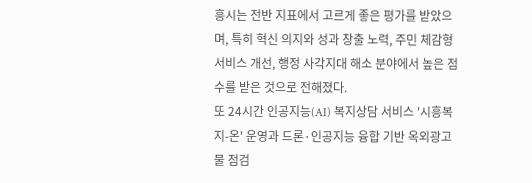흥시는 전반 지표에서 고르게 좋은 평가를 받았으며, 특히 혁신 의지와 성과 창출 노력, 주민 체감형 서비스 개선, 행정 사각지대 해소 분야에서 높은 점수를 받은 것으로 전해졌다.
또 24시간 인공지능(AI) 복지상담 서비스 '시흥복지-온' 운영과 드론·인공지능 융합 기반 옥외광고물 점검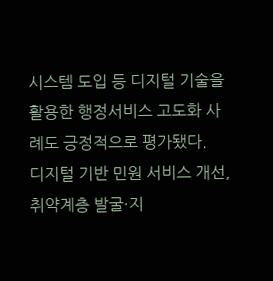시스템 도입 등 디지털 기술을 활용한 행정서비스 고도화 사례도 긍정적으로 평가됐다.
디지털 기반 민원 서비스 개선, 취약계층 발굴·지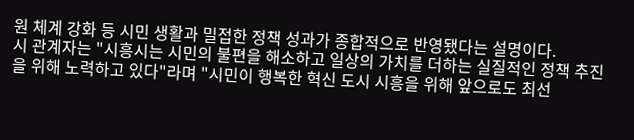원 체계 강화 등 시민 생활과 밀접한 정책 성과가 종합적으로 반영됐다는 설명이다.
시 관계자는 "시흥시는 시민의 불편을 해소하고 일상의 가치를 더하는 실질적인 정책 추진을 위해 노력하고 있다"라며 "시민이 행복한 혁신 도시 시흥을 위해 앞으로도 최선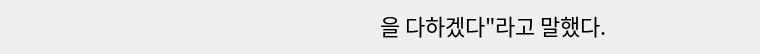을 다하겠다"라고 말했다.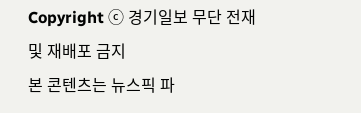Copyright ⓒ 경기일보 무단 전재 및 재배포 금지
본 콘텐츠는 뉴스픽 파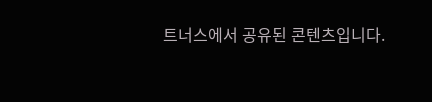트너스에서 공유된 콘텐츠입니다.